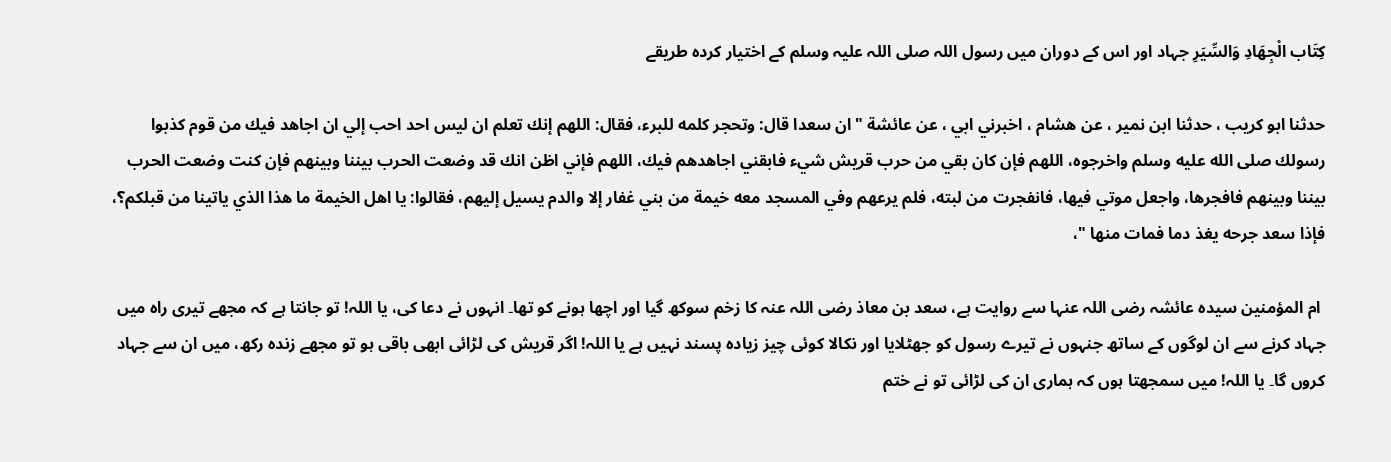كِتَاب الْجِهَادِ وَالسِّيَرِ جہاد اور اس کے دوران میں رسول اللہ صلی اللہ علیہ وسلم کے اختیار کردہ طریقے

حدثنا ابو كريب ، حدثنا ابن نمير ، عن هشام ، اخبرني ابي ، عن عائشة " ان سعدا قال: وتحجر كلمه للبرء، فقال: اللهم إنك تعلم ان ليس احد احب إلي ان اجاهد فيك من قوم كذبوا رسولك صلى الله عليه وسلم واخرجوه، اللهم فإن كان بقي من حرب قريش شيء فابقني اجاهدهم فيك، اللهم فإني اظن انك قد وضعت الحرب بيننا وبينهم فإن كنت وضعت الحرب بيننا وبينهم فافجرها، واجعل موتي فيها، فانفجرت من لبته، فلم يرعهم وفي المسجد معه خيمة من بني غفار إلا والدم يسيل إليهم، فقالوا: يا اهل الخيمة ما هذا الذي ياتينا من قبلكم؟، فإذا سعد جرحه يغذ دما فمات منها "،

 ام المؤمنین سیدہ عائشہ رضی اللہ عنہا سے روایت ہے، سعد بن معاذ رضی اللہ عنہ کا زخم سوکھ گیا اور اچھا ہونے کو تھا۔ انہوں نے دعا کی، یا اللہ! تو جانتا ہے کہ مجھے تیری راہ میں جہاد کرنے سے ان لوگوں کے ساتھ جنہوں نے تیرے رسول کو جھٹلایا اور نکالا کوئی چیز زیادہ پسند نہیں ہے یا اللہ! اگر قریش کی لڑائی ابھی باقی ہو تو مجھے زندہ رکھ، میں ان سے جہاد کروں گا۔ یا اللہ! میں سمجھتا ہوں کہ ہماری ان کی لڑائی تو نے ختم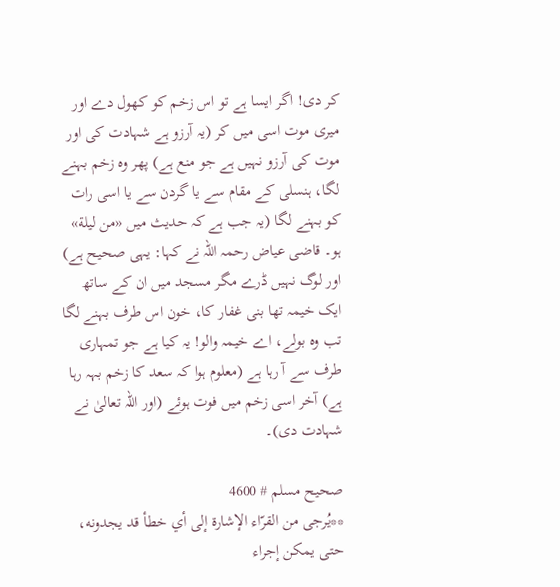کر دی! اگر ایسا ہے تو اس زخم کو کھول دے اور میری موت اسی میں کر (یہ آرزو ہے شہادت کی اور موت کی آرزو نہیں ہے جو منع ہے) پھر وہ زخم بہنے لگا، ہنسلی کے مقام سے یا گردن سے یا اسی رات کو بہنے لگا (یہ جب ہے کہ حدیث میں «من ليلة» ہو۔ قاضی عیاض رحمہ اللہ نے کہا: یہی صحیح ہے) اور لوگ نہیں ڈرے مگر مسجد میں ان کے ساتھ ایک خیمہ تھا بنی غفار کا، خون اس طرف بہنے لگا تب وہ بولے، اے خیمہ والو! یہ کیا ہے جو تمہاری طرف سے آ رہا ہے (معلوم ہوا کہ سعد کا زخم بہہ رہا ہے) آخر اسی زخم میں فوت ہوئے (اور اللہ تعالیٰ نے شہادت دی)۔

صحيح مسلم # 4600
**يُرجى من القرّاء الإشارة إلى أي خطأ قد يجدونه، حتى يمكن إجراء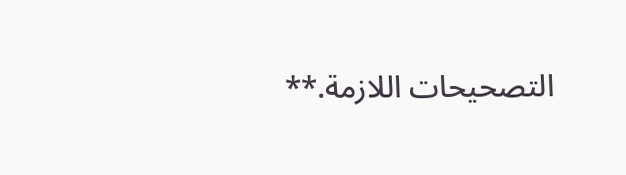التصحيحات اللازمة.**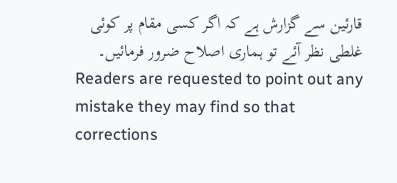قارئین سے گزارش ہے کہ اگر کسی مقام پر کوئی غلطی نظر آئے تو ہماری اصلاح ضرور فرمائیں۔
Readers are requested to point out any mistake they may find so that corrections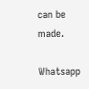can be made.

Whatsapp